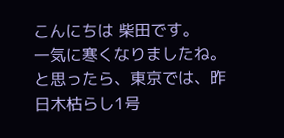こんにちは 柴田です。
一気に寒くなりましたね。
と思ったら、東京では、昨日木枯らし1号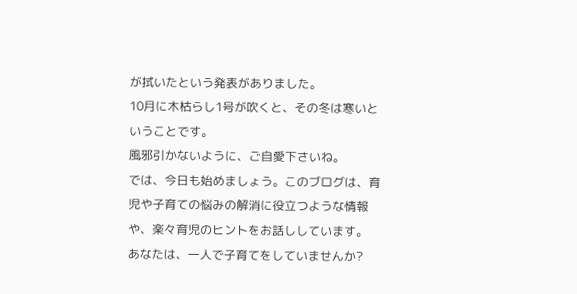が拭いたという発表がありました。
10月に木枯らし1号が吹くと、その冬は寒いということです。
風邪引かないように、ご自愛下さいね。
では、今日も始めましょう。このブログは、育児や子育ての悩みの解消に役立つような情報や、楽々育児のヒントをお話ししています。
あなたは、一人で子育てをしていませんか?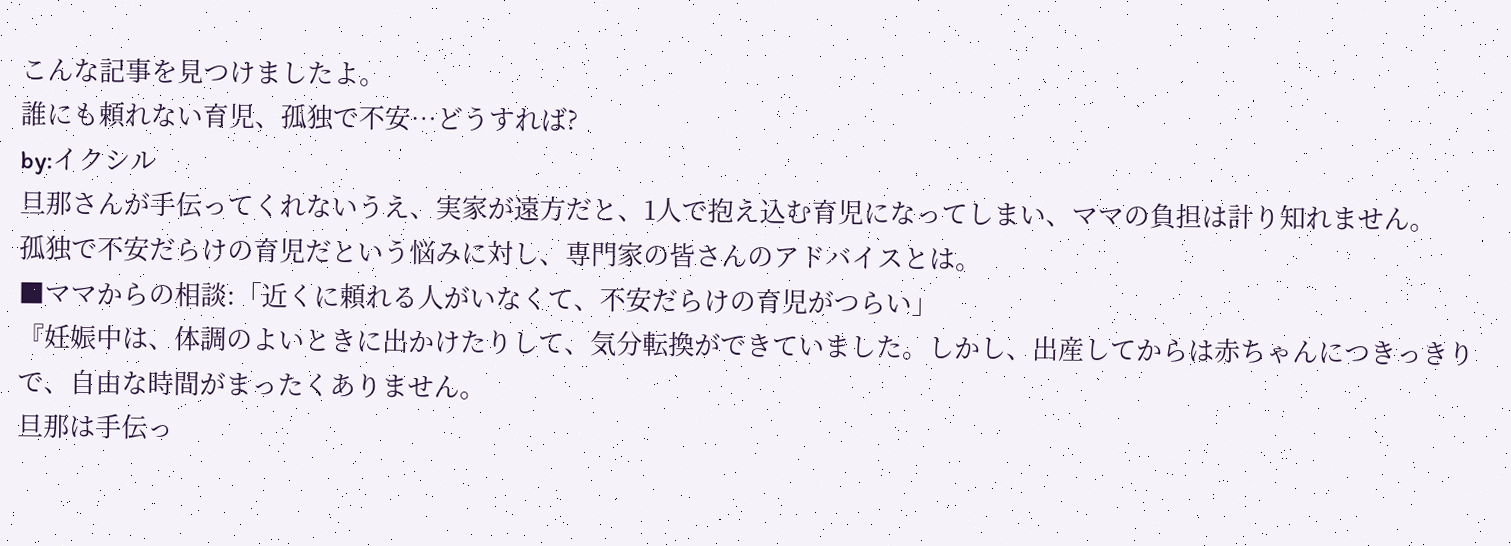こんな記事を見つけましたよ。
誰にも頼れない育児、孤独で不安…どうすれば?
by:イクシル
旦那さんが手伝ってくれないうえ、実家が遠方だと、1人で抱え込む育児になってしまい、ママの負担は計り知れません。
孤独で不安だらけの育児だという悩みに対し、専門家の皆さんのアドバイスとは。
■ママからの相談:「近くに頼れる人がいなくて、不安だらけの育児がつらい」
『妊娠中は、体調のよいときに出かけたりして、気分転換ができていました。しかし、出産してからは赤ちゃんにつきっきりで、自由な時間がまったくありません。
旦那は手伝っ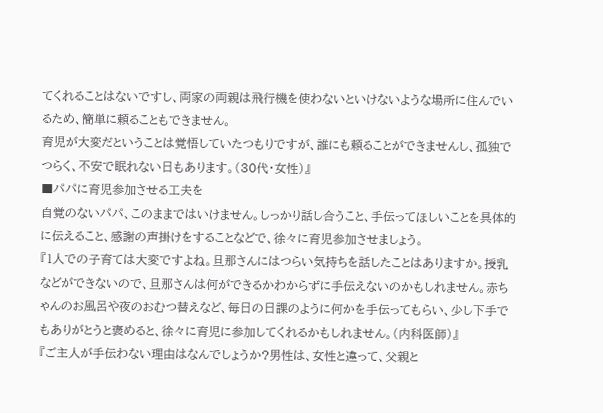てくれることはないですし、両家の両親は飛行機を使わないといけないような場所に住んでいるため、簡単に頼ることもできません。
育児が大変だということは覚悟していたつもりですが、誰にも頼ることができませんし、孤独でつらく、不安で眠れない日もあります。(30代・女性)』
■パパに育児参加させる工夫を
自覚のないパパ、このままではいけません。しっかり話し合うこと、手伝ってほしいことを具体的に伝えること、感謝の声掛けをすることなどで、徐々に育児参加させましょう。
『1人での子育ては大変ですよね。旦那さんにはつらい気持ちを話したことはありますか。授乳などができないので、旦那さんは何ができるかわからずに手伝えないのかもしれません。赤ちゃんのお風呂や夜のおむつ替えなど、毎日の日課のように何かを手伝ってもらい、少し下手でもありがとうと褒めると、徐々に育児に参加してくれるかもしれません。(内科医師)』
『ご主人が手伝わない理由はなんでしょうか?男性は、女性と違って、父親と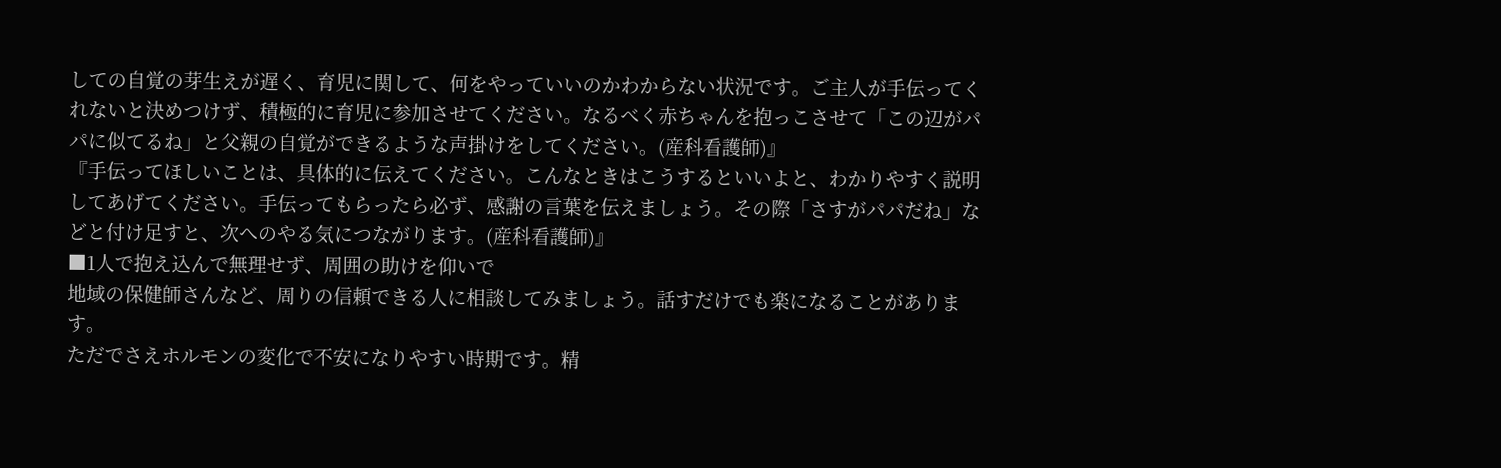しての自覚の芽生えが遅く、育児に関して、何をやっていいのかわからない状況です。ご主人が手伝ってくれないと決めつけず、積極的に育児に参加させてください。なるべく赤ちゃんを抱っこさせて「この辺がパパに似てるね」と父親の自覚ができるような声掛けをしてください。(産科看護師)』
『手伝ってほしいことは、具体的に伝えてください。こんなときはこうするといいよと、わかりやすく説明してあげてください。手伝ってもらったら必ず、感謝の言葉を伝えましょう。その際「さすがパパだね」などと付け足すと、次へのやる気につながります。(産科看護師)』
■1人で抱え込んで無理せず、周囲の助けを仰いで
地域の保健師さんなど、周りの信頼できる人に相談してみましょう。話すだけでも楽になることがあります。
ただでさえホルモンの変化で不安になりやすい時期です。精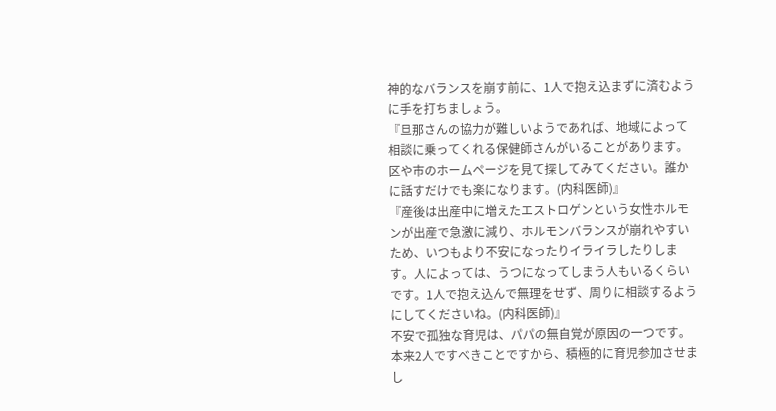神的なバランスを崩す前に、1人で抱え込まずに済むように手を打ちましょう。
『旦那さんの協力が難しいようであれば、地域によって相談に乗ってくれる保健師さんがいることがあります。区や市のホームページを見て探してみてください。誰かに話すだけでも楽になります。(内科医師)』
『産後は出産中に増えたエストロゲンという女性ホルモンが出産で急激に減り、ホルモンバランスが崩れやすいため、いつもより不安になったりイライラしたりします。人によっては、うつになってしまう人もいるくらいです。1人で抱え込んで無理をせず、周りに相談するようにしてくださいね。(内科医師)』
不安で孤独な育児は、パパの無自覚が原因の一つです。本来2人ですべきことですから、積極的に育児参加させまし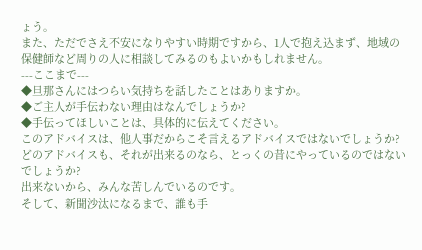ょう。
また、ただでさえ不安になりやすい時期ですから、1人で抱え込まず、地域の保健師など周りの人に相談してみるのもよいかもしれません。
---ここまで---
◆旦那さんにはつらい気持ちを話したことはありますか。
◆ご主人が手伝わない理由はなんでしょうか?
◆手伝ってほしいことは、具体的に伝えてください。
このアドバイスは、他人事だからこそ言えるアドバイスではないでしょうか?
どのアドバイスも、それが出来るのなら、とっくの昔にやっているのではないでしょうか?
出来ないから、みんな苦しんでいるのです。
そして、新聞沙汰になるまで、誰も手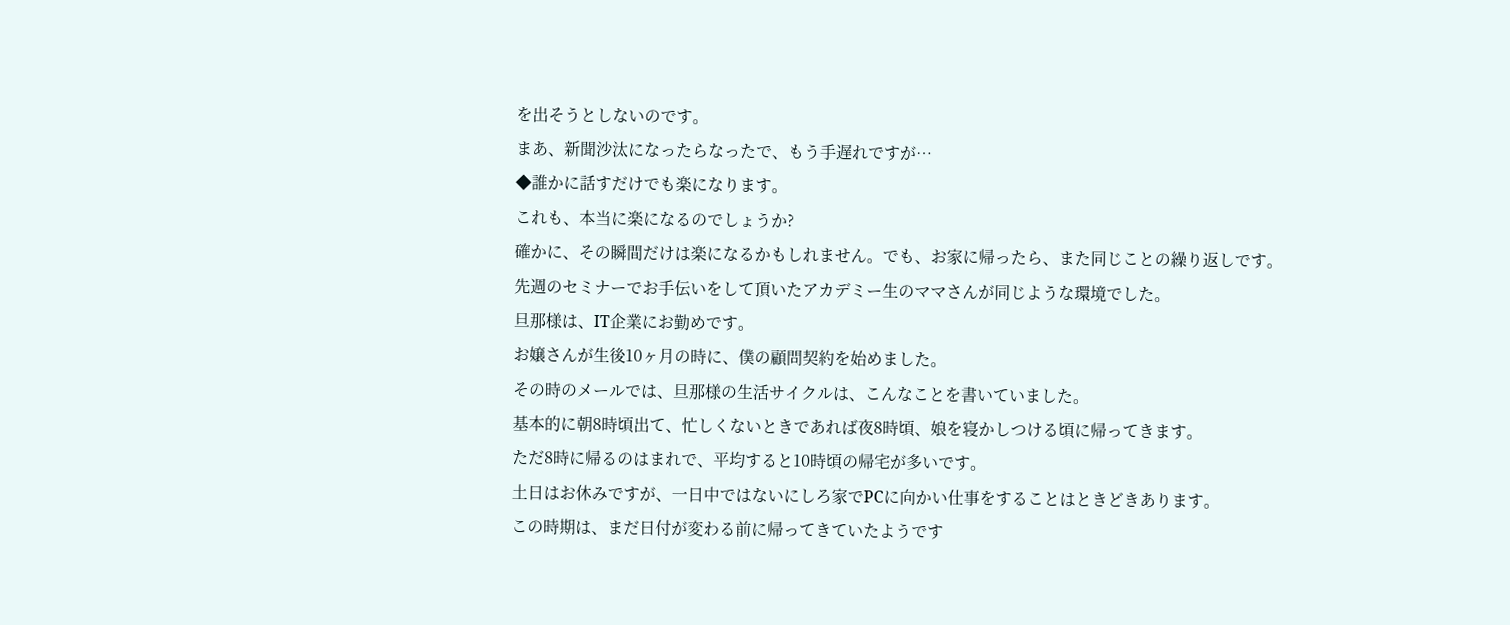を出そうとしないのです。
まあ、新聞沙汰になったらなったで、もう手遅れですが…
◆誰かに話すだけでも楽になります。
これも、本当に楽になるのでしょうか?
確かに、その瞬間だけは楽になるかもしれません。でも、お家に帰ったら、また同じことの繰り返しです。
先週のセミナーでお手伝いをして頂いたアカデミー生のママさんが同じような環境でした。
旦那様は、IT企業にお勤めです。
お嬢さんが生後10ヶ月の時に、僕の顧問契約を始めました。
その時のメールでは、旦那様の生活サイクルは、こんなことを書いていました。
基本的に朝8時頃出て、忙しくないときであれば夜8時頃、娘を寝かしつける頃に帰ってきます。
ただ8時に帰るのはまれで、平均すると10時頃の帰宅が多いです。
土日はお休みですが、一日中ではないにしろ家でPCに向かい仕事をすることはときどきあります。
この時期は、まだ日付が変わる前に帰ってきていたようです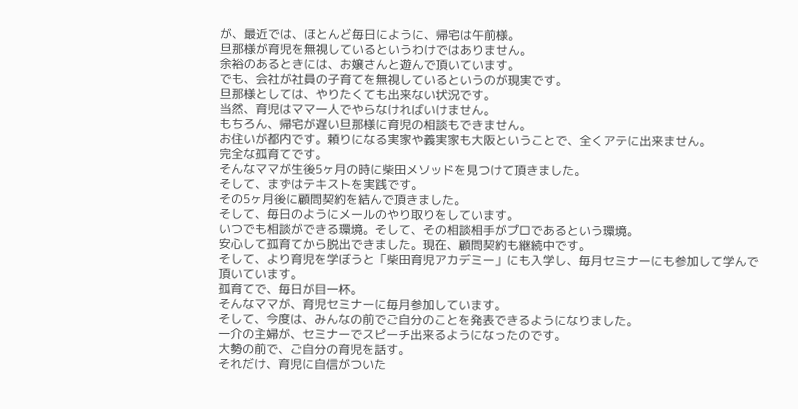が、最近では、ほとんど毎日にように、帰宅は午前様。
旦那様が育児を無視しているというわけではありません。
余裕のあるときには、お嬢さんと遊んで頂いています。
でも、会社が社員の子育てを無視しているというのが現実です。
旦那様としては、やりたくても出来ない状況です。
当然、育児はママ一人でやらなければいけません。
もちろん、帰宅が遅い旦那様に育児の相談もできません。
お住いが都内です。頼りになる実家や義実家も大阪ということで、全くアテに出来ません。
完全な孤育てです。
そんなママが生後5ヶ月の時に柴田メソッドを見つけて頂きました。
そして、まずはテキストを実践です。
その5ヶ月後に顧問契約を結んで頂きました。
そして、毎日のようにメールのやり取りをしています。
いつでも相談ができる環境。そして、その相談相手がプロであるという環境。
安心して孤育てから脱出できました。現在、顧問契約も継続中です。
そして、より育児を学ぼうと「柴田育児アカデミー」にも入学し、毎月セミナーにも参加して学んで頂いています。
孤育てで、毎日が目一杯。
そんなママが、育児セミナーに毎月参加しています。
そして、今度は、みんなの前でご自分のことを発表できるようになりました。
一介の主婦が、セミナーでスピーチ出来るようになったのです。
大勢の前で、ご自分の育児を話す。
それだけ、育児に自信がついた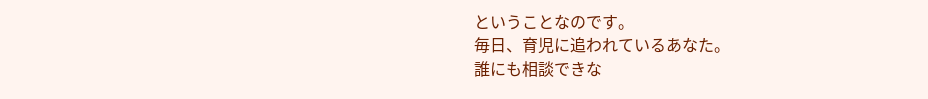ということなのです。
毎日、育児に追われているあなた。
誰にも相談できな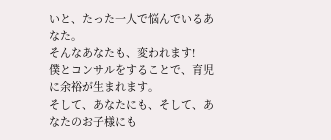いと、たった一人で悩んでいるあなた。
そんなあなたも、変われます!
僕とコンサルをすることで、育児に余裕が生まれます。
そして、あなたにも、そして、あなたのお子様にも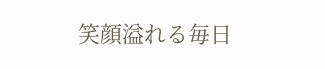笑顔溢れる毎日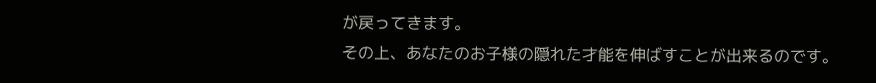が戻ってきます。
その上、あなたのお子様の隠れた才能を伸ばすことが出来るのです。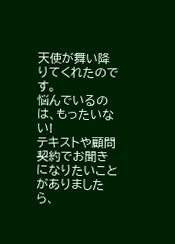天使が舞い降りてくれたのです。
悩んでいるのは、もったいない!
テキストや顧問契約でお聞きになりたいことがありましたら、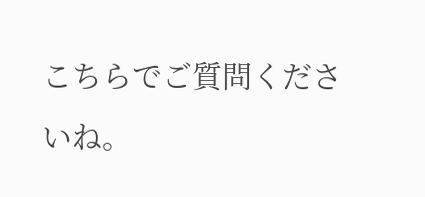こちらでご質問くださいね。